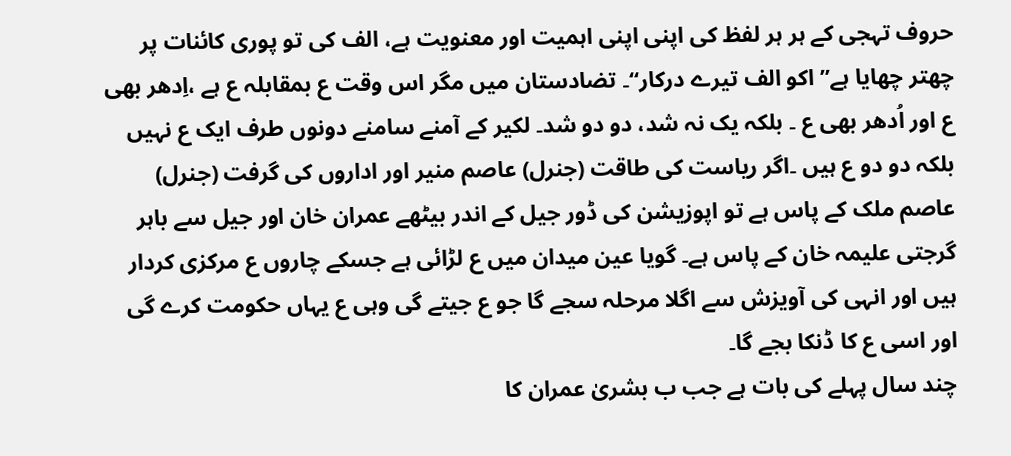حروف تہجی کے ہر ہر لفظ کی اپنی اپنی اہمیت اور معنویت ہے، الف کی تو پوری کائنات پر چھتر چھایا ہے’’ اکو الف تیرے درکار‘‘۔ تضادستان میں مگر اس وقت ع بمقابلہ ع ہے ،اِدھر بھی ع اور اُدھر بھی ع ۔ بلکہ یک نہ شد، دو دو شد۔ لکیر کے آمنے سامنے دونوں طرف ایک ع نہیں بلکہ دو دو ع ہیں ۔اگر ریاست کی طاقت (جنرل) عاصم منیر اور اداروں کی گرفت (جنرل) عاصم ملک کے پاس ہے تو اپوزیشن کی ڈور جیل کے اندر بیٹھے عمران خان اور جیل سے باہر گرجتی علیمہ خان کے پاس ہے۔ گویا عین میدان میں ع لڑائی ہے جسکے چاروں ع مرکزی کردار ہیں اور انہی کی آویزش سے اگلا مرحلہ سجے گا جو ع جیتے گی وہی ع یہاں حکومت کرے گی اور اسی ع کا ڈنکا بجے گا۔
چند سال پہلے کی بات ہے جب ب بشریٰ عمران کا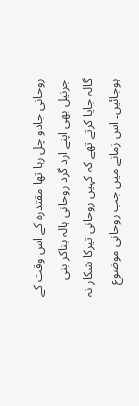روحانی جادو چل رہا تھا مقتدرہ کے اس وقت کے جرنیل بھی اپنے ارد گرد روحانی ہالہ بناکر بنی گالہ جایا کرتے تھے کہ کہیں روحانی تیرکا شکار نہ ہوجائیں۔ اس زمانے میں جب روحانی موضوع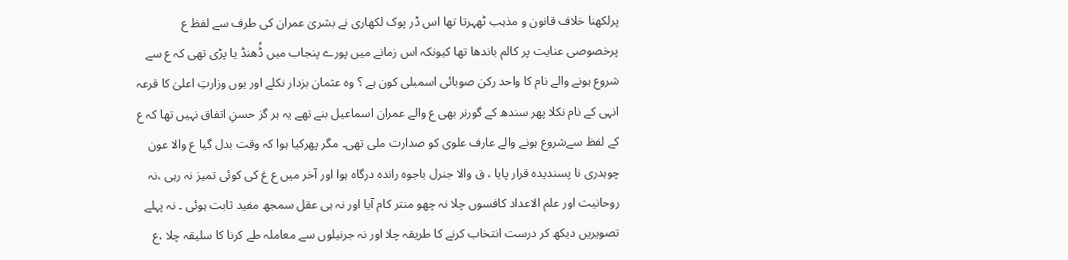پرلکھنا خلاف قانون و مذہب ٹھہرتا تھا اس ڈر پوک لکھاری نے بشریٰ عمران کی طرف سے لفظ ع پرخصوصی عنایت پر کالم باندھا تھا کیونکہ اس زمانے میں پورے پنجاب میں ڈُھنڈ یا پڑی تھی کہ ع سے شروع ہونے والے نام کا واحد رکن صوبائی اسمبلی کون ہے ؟ وہ عثمان بزدار نکلے اور یوں وزارتِ اعلیٰ کا قرعہ انہی کے نام نکلا پھر سندھ کے گورنر بھی ع والے عمران اسماعیل بنے تھے یہ ہر گز حسنِ اتفاق نہیں تھا کہ ع کے لفظ سےشروع ہونے والے عارف علوی کو صدارت ملی تھی۔ مگر پھرکیا ہوا کہ وقت بدل گیا ع والا عون چوہدری نا پسندیدہ قرار پایا ، ق والا جنرل باجوہ راندہ درگاہ ہوا اور آخر میں ع غ کی کوئی تمیز نہ رہی ،نہ روحانیت اور علم الاعداد کافسوں چلا نہ چھو منتر کام آیا اور نہ ہی عقل سمجھ مفید ثابت ہوئی ۔ نہ پہلے تصویریں دیکھ کر درست انتخاب کرنے کا طریقہ چلا اور نہ جرنیلوں سے معاملہ طے کرنا کا سلیقہ چلا ،ع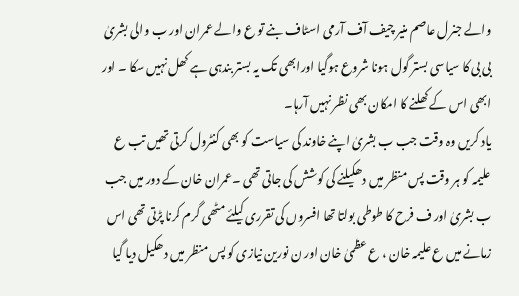والے جنرل عاصم منیر چیف آف آرمی اسٹاف بنے تو ع والے عمران اور ب والی بشریٰ بی بی کا سیاسی بستر گول ہونا شروع ہوگیا اورابھی تک یہ بستر بندہی ہے کھل نہیں سکا ۔ اور ابھی اس کے کھلنے کا امکان بھی نظر نہیں آرہا۔
یاد کریں وہ وقت جب ب بشریٰ اپنے خاوند کی سیاست کو بھی کنٹرول کرتی تھیں تب ع علیمہ کو ہر وقت پس منظر میں دھکیلنے کی کوشش کی جاتی تھی ۔عمران خان کے دور میں جب ب بشریٰ اور ف فرح کا طوطی بولتا تھا افسروں کی تقرری کیلئے مٹھی گرم کرنا پڑتی تھی اس زمانے میں ع علیمہ خان ، ع عظمیٰ خان اور ن نورین نیازی کو پس منظر میں دھکیل دیا گیا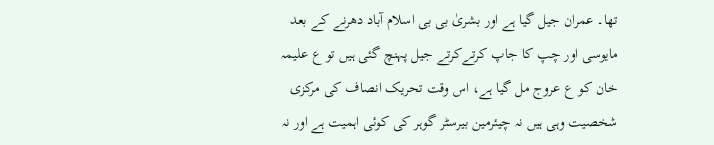تھا۔ عمران جیل گیا ہے اور بشریٰ بی بی اسلام آباد دھرنے کے بعد مایوسی اور چپ کا جاپ کرتےکرتے جیل پہنچ گئی ہیں تو ع علیمہ خان کو ع عروج مل گیا ہے، اس وقت تحریک انصاف کی مرکزی شخصیت وہی ہیں نہ چیئرمین بیرسٹر گوہر کی کوئی اہمیت ہے اور نہ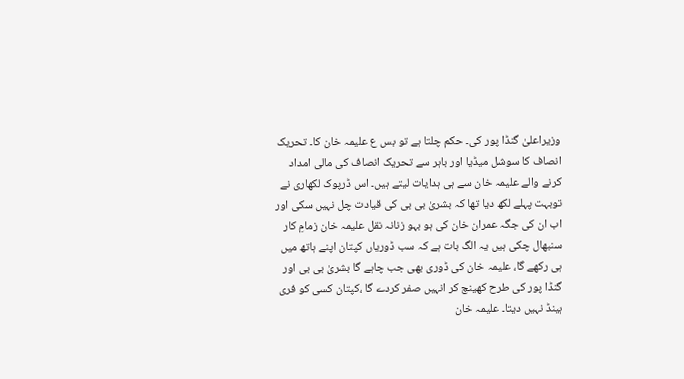وزیراعلیٰ گنڈا پور کی۔ حکم چلتا ہے تو بس ع علیمہ خان کا۔ تحریک انصاف کا سوشل میڈیا اور باہر سے تحریک انصاف کی مالی امداد کرنے والے علیمہ خان سے ہی ہدایات لیتے ہیں۔ اس ڈرپوک لکھاری نے توبہت پہلے لکھ دیا تھا کہ بشریٰ بی بی کی قیادت چل نہیں سکی اور اب ان کی جگہ عمران خان کی ہو بہو زنانہ نقل علیمہ خان زمامِ کار سنبھال چکی ہیں یہ الگ بات ہے کہ سب ڈوریاں کپتان اپنے ہاتھ میں ہی رکھے گا، علیمہ خان کی ڈوری بھی جب چاہے گا بشریٰ بی بی اور گنڈا پور کی طرح کھینچ کر انہیں صفر کردے گا ،کپتان کسی کو فری ہینڈ نہیں دیتا۔ علیمہ خان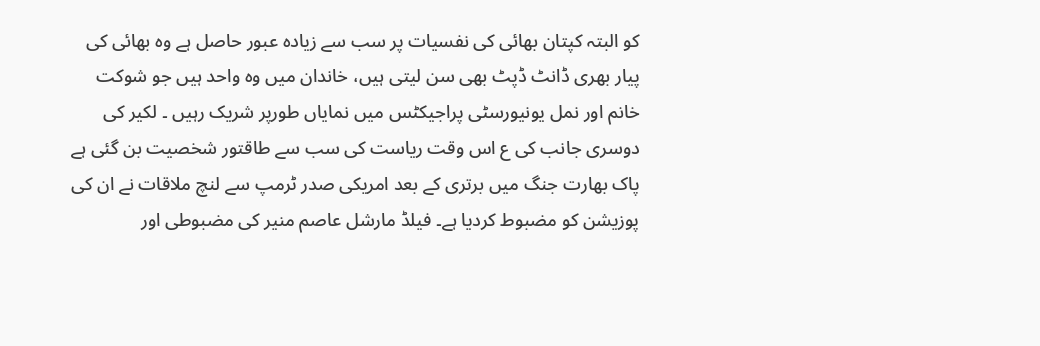کو البتہ کپتان بھائی کی نفسیات پر سب سے زیادہ عبور حاصل ہے وہ بھائی کی پیار بھری ڈانٹ ڈپٹ بھی سن لیتی ہیں، خاندان میں وہ واحد ہیں جو شوکت خانم اور نمل یونیورسٹی پراجیکٹس میں نمایاں طورپر شریک رہیں ۔ لکیر کی دوسری جانب کی ع اس وقت ریاست کی سب سے طاقتور شخصیت بن گئی ہے پاک بھارت جنگ میں برتری کے بعد امریکی صدر ٹرمپ سے لنچ ملاقات نے ان کی پوزیشن کو مضبوط کردیا ہے۔ فیلڈ مارشل عاصم منیر کی مضبوطی اور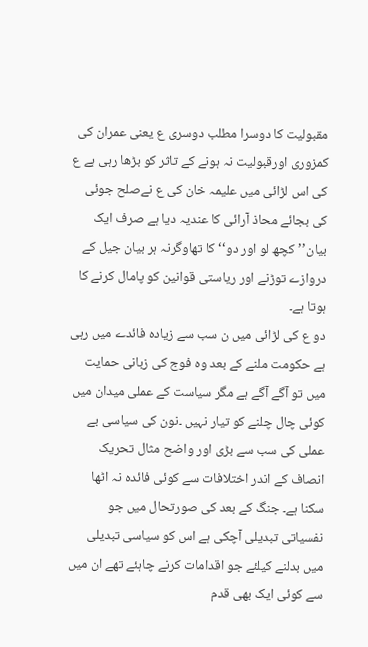مقبولیت کا دوسرا مطلب دوسری ع یعنی عمران کی کمزوری اورقبولیت نہ ہونے کے تاثر کو بڑھا رہی ہے ع کی اس لڑائی میں علیمہ خان کی ع نےصلح جوئی کی بجائے محاذ آرائی کا عندیہ دیا ہے صرف ایک بیان’’کچھ لو اور دو‘‘ کا تھاوگرنہ ہر بیان جیل کے دروازے توڑنے اور ریاستی قوانین کو پامال کرنے کا ہوتا ہے۔
دو ع کی لڑائی میں ن سب سے زیادہ فائدے میں رہی ہے حکومت ملنے کے بعد وہ فوج کی زبانی حمایت میں تو آگے آگے ہے مگر سیاست کے عملی میدان میں کوئی چال چلنے کو تیار نہیں ۔نون کی سیاسی بے عملی کی سب سے بڑی اور واضح مثال تحریک انصاف کے اندر اختلافات سے کوئی فائدہ نہ اٹھا سکنا ہے۔ جنگ کے بعد کی صورتحال میں جو نفسیاتی تبدیلی آچکی ہے اس کو سیاسی تبدیلی میں بدلنے کیلئے جو اقدامات کرنے چاہئے تھے ان میں سے کوئی ایک بھی قدم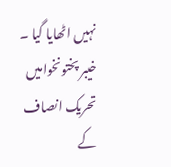نہیں اٹھایا گیا ۔ خیبر پختونخوامیں تحریک انصاف کے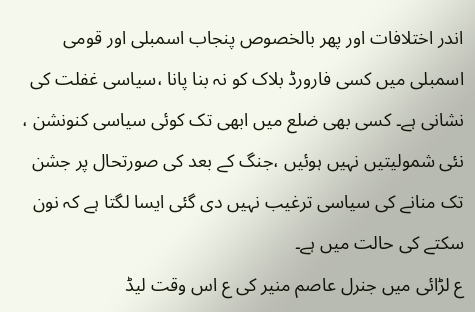اندر اختلافات اور پھر بالخصوص پنجاب اسمبلی اور قومی اسمبلی میں کسی فارورڈ بلاک کو نہ بنا پانا ،سیاسی غفلت کی نشانی ہے۔ کسی بھی ضلع میں ابھی تک کوئی سیاسی کنونشن ، نئی شمولیتیں نہیں ہوئیں ،جنگ کے بعد کی صورتحال پر جشن تک منانے کی سیاسی ترغیب نہیں دی گئی ایسا لگتا ہے کہ نون سکتے کی حالت میں ہے۔
ع لڑائی میں جنرل عاصم منیر کی ع اس وقت لیڈ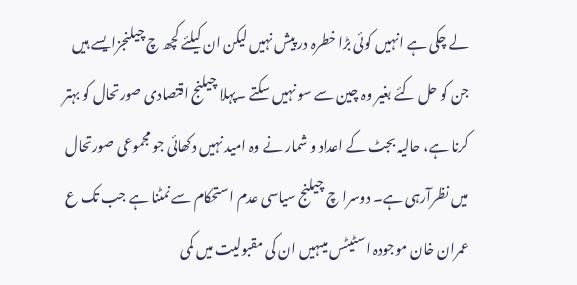لے چکی ہے انہیں کوئی بڑا خطرہ در پیش نہیں لیکن ان کیلئے کچھ چ چیلنجزایسے ہیں جن کو حل کئے بغیر وہ چین سے سو نہیں سکتے ۔پہلا چیلنج اقتصادی صورتحال کو بہتر کرنا ہے، حالیہ بجٹ کے اعداد و شمار نے وہ امید نہیں دکھائی جو مجموعی صورتحال میں نظرآرہی ہے۔ دوسرا چ چیلنج سیاسی عدم استحکام سے نمٹنا ہے جب تک ع عمران خان موجودہ اسٹیٹس میںہیں ان کی مقبولیت میں کمی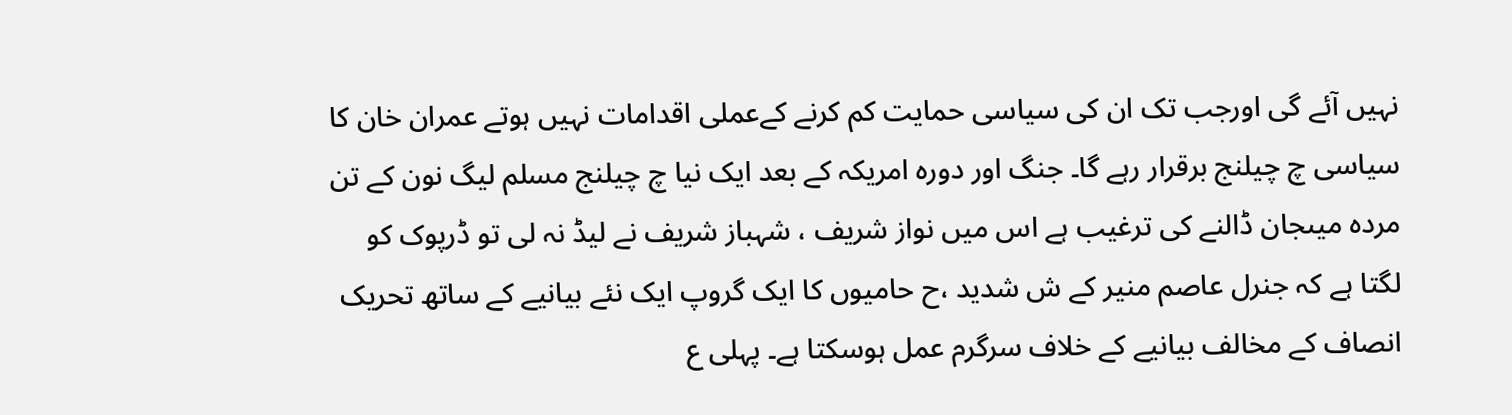نہیں آئے گی اورجب تک ان کی سیاسی حمایت کم کرنے کےعملی اقدامات نہیں ہوتے عمران خان کا سیاسی چ چیلنج برقرار رہے گا۔ جنگ اور دورہ امریکہ کے بعد ایک نیا چ چیلنج مسلم لیگ نون کے تن مردہ میںجان ڈالنے کی ترغیب ہے اس میں نواز شریف ، شہباز شریف نے لیڈ نہ لی تو ڈرپوک کو لگتا ہے کہ جنرل عاصم منیر کے ش شدید ،ح حامیوں کا ایک گروپ ایک نئے بیانیے کے ساتھ تحریک انصاف کے مخالف بیانیے کے خلاف سرگرم عمل ہوسکتا ہے۔ پہلی ع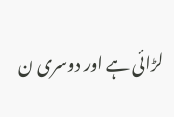لڑائی ہے اور دوسری ن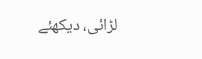لڑائی، دیکھئے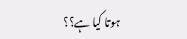ہوتا کیا ہے؟؟